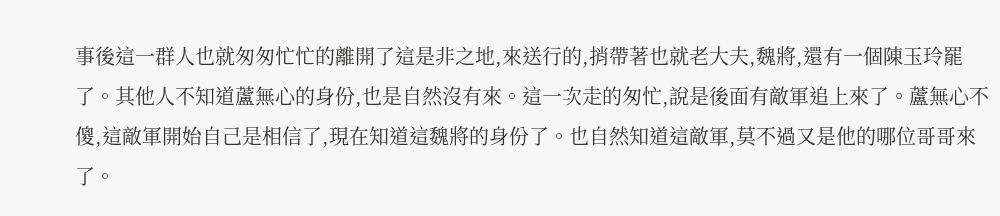事後這一群人也就匆匆忙忙的離開了這是非之地,來送行的,捎帶著也就老大夫,魏將,還有一個陳玉玲罷了。其他人不知道蘆無心的身份,也是自然沒有來。這一次走的匆忙,說是後面有敵軍追上來了。蘆無心不傻,這敵軍開始自己是相信了,現在知道這魏將的身份了。也自然知道這敵軍,莫不過又是他的哪位哥哥來了。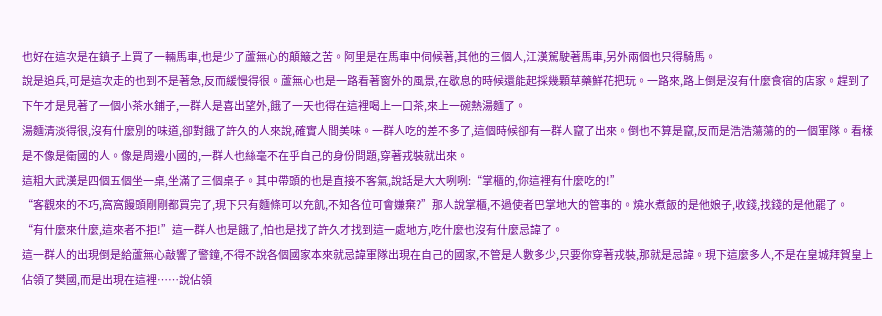也好在這次是在鎮子上買了一輛馬車,也是少了蘆無心的顛簸之苦。阿里是在馬車中伺候著,其他的三個人,江漢駕駛著馬車,另外兩個也只得騎馬。
說是追兵,可是這次走的也到不是著急,反而緩慢得很。蘆無心也是一路看著窗外的風景,在歇息的時候還能起採幾顆草藥鮮花把玩。一路來,路上倒是沒有什麼食宿的店家。趕到了下午才是見著了一個小茶水鋪子,一群人是喜出望外,餓了一天也得在這裡喝上一口茶,來上一碗熱湯麵了。
湯麵清淡得很,沒有什麼別的味道,卻對餓了許久的人來說,確實人間美味。一群人吃的差不多了,這個時候卻有一群人竄了出來。倒也不算是竄,反而是浩浩蕩蕩的的一個軍隊。看樣是不像是衛國的人。像是周邊小國的,一群人也絲毫不在乎自己的身份問題,穿著戎裝就出來。
這粗大武漢是四個五個坐一桌,坐滿了三個桌子。其中帶頭的也是直接不客氣,說話是大大咧咧:“掌櫃的,你這裡有什麼吃的!”
“客觀來的不巧,窩窩饅頭剛剛都買完了,現下只有麵條可以充飢,不知各位可會嫌棄?”那人說掌櫃,不過使者巴掌地大的管事的。燒水煮飯的是他娘子,收錢,找錢的是他罷了。
“有什麼來什麼,這來者不拒!”這一群人也是餓了,怕也是找了許久才找到這一處地方,吃什麼也沒有什麼忌諱了。
這一群人的出現倒是給蘆無心敲響了警鐘,不得不說各個國家本來就忌諱軍隊出現在自己的國家,不管是人數多少,只要你穿著戎裝,那就是忌諱。現下這麼多人,不是在皇城拜賀皇上佔領了樊國,而是出現在這裡……說佔領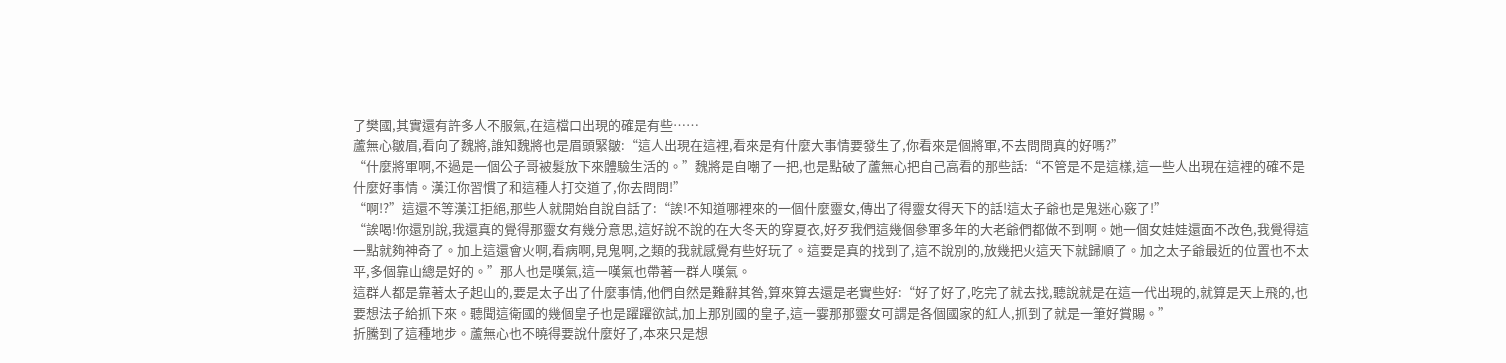了樊國,其實還有許多人不服氣,在這檔口出現的確是有些……
蘆無心皺眉,看向了魏將,誰知魏將也是眉頭緊皺:“這人出現在這裡,看來是有什麼大事情要發生了,你看來是個將軍,不去問問真的好嗎?”
“什麼將軍啊,不過是一個公子哥被髮放下來體驗生活的。”魏將是自嘲了一把,也是點破了蘆無心把自己高看的那些話:“不管是不是這樣,這一些人出現在這裡的確不是什麼好事情。漢江你習慣了和這種人打交道了,你去問問!”
“啊!?”這還不等漢江拒絕,那些人就開始自說自話了:“誒!不知道哪裡來的一個什麼靈女,傳出了得靈女得天下的話!這太子爺也是鬼迷心竅了!”
“誒喝!你還別說,我還真的覺得那靈女有幾分意思,這好說不說的在大冬天的穿夏衣,好歹我們這幾個參軍多年的大老爺們都做不到啊。她一個女娃娃還面不改色,我覺得這一點就夠神奇了。加上這還會火啊,看病啊,見鬼啊,之類的我就感覺有些好玩了。這要是真的找到了,這不說別的,放幾把火這天下就歸順了。加之太子爺最近的位置也不太平,多個靠山總是好的。”那人也是嘆氣,這一嘆氣也帶著一群人嘆氣。
這群人都是靠著太子起山的,要是太子出了什麼事情,他們自然是難辭其咎,算來算去還是老實些好:“好了好了,吃完了就去找,聽說就是在這一代出現的,就算是天上飛的,也要想法子給抓下來。聽聞這衛國的幾個皇子也是躍躍欲試,加上那別國的皇子,這一霎那那靈女可謂是各個國家的紅人,抓到了就是一筆好賞賜。”
折騰到了這種地步。蘆無心也不曉得要說什麼好了,本來只是想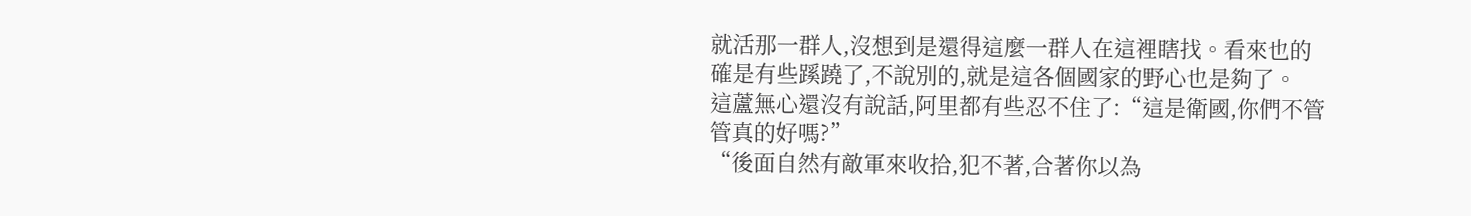就活那一群人,沒想到是還得這麼一群人在這裡瞎找。看來也的確是有些蹊蹺了,不說別的,就是這各個國家的野心也是夠了。
這蘆無心還沒有說話,阿里都有些忍不住了:“這是衛國,你們不管管真的好嗎?”
“後面自然有敵軍來收拾,犯不著,合著你以為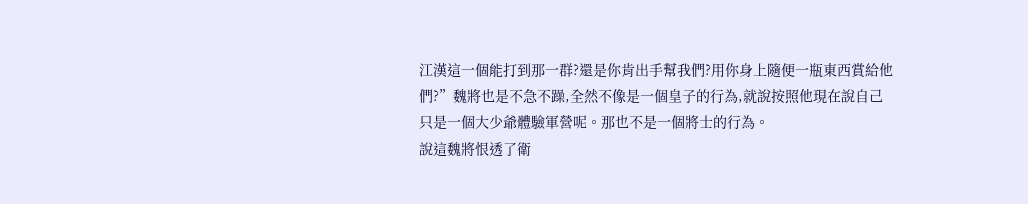江漢這一個能打到那一群?還是你肯出手幫我們?用你身上隨便一瓶東西賞給他們?”魏將也是不急不躁,全然不像是一個皇子的行為,就說按照他現在說自己只是一個大少爺體驗軍營呢。那也不是一個將士的行為。
說這魏將恨透了衛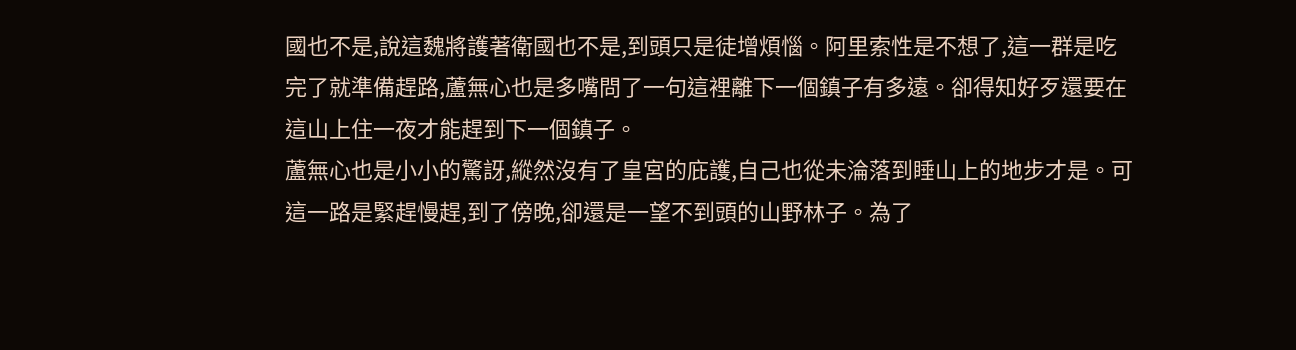國也不是,說這魏將護著衛國也不是,到頭只是徒增煩惱。阿里索性是不想了,這一群是吃完了就準備趕路,蘆無心也是多嘴問了一句這裡離下一個鎮子有多遠。卻得知好歹還要在這山上住一夜才能趕到下一個鎮子。
蘆無心也是小小的驚訝,縱然沒有了皇宮的庇護,自己也從未淪落到睡山上的地步才是。可這一路是緊趕慢趕,到了傍晚,卻還是一望不到頭的山野林子。為了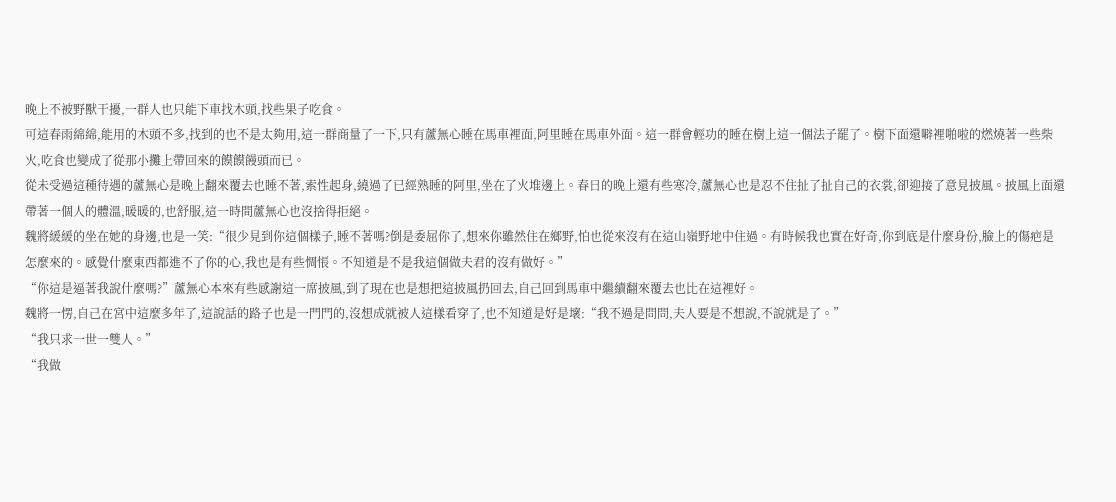晚上不被野獸干擾,一群人也只能下車找木頭,找些果子吃食。
可這春雨綿綿,能用的木頭不多,找到的也不是太夠用,這一群商量了一下,只有蘆無心睡在馬車裡面,阿里睡在馬車外面。這一群會輕功的睡在樹上這一個法子罷了。樹下面還噼裡啪啦的燃燒著一些柴火,吃食也變成了從那小攤上帶回來的饃饃饅頭而已。
從未受過這種待遇的蘆無心是晚上翻來覆去也睡不著,索性起身,繞過了已經熟睡的阿里,坐在了火堆邊上。春日的晚上還有些寒冷,蘆無心也是忍不住扯了扯自己的衣裳,卻迎接了意見披風。披風上面還帶著一個人的體溫,暖暖的,也舒服,這一時間蘆無心也沒捨得拒絕。
魏將緩緩的坐在她的身邊,也是一笑:“很少見到你這個樣子,睡不著嗎?倒是委屈你了,想來你雖然住在鄉野,怕也從來沒有在這山嶺野地中住過。有時候我也實在好奇,你到底是什麼身份,臉上的傷疤是怎麼來的。感覺什麼東西都進不了你的心,我也是有些惆悵。不知道是不是我這個做夫君的沒有做好。”
“你這是逼著我說什麼嗎?”蘆無心本來有些感謝這一席披風,到了現在也是想把這披風扔回去,自己回到馬車中繼續翻來覆去也比在這裡好。
魏將一愣,自己在宮中這麼多年了,這說話的路子也是一門門的,沒想成就被人這樣看穿了,也不知道是好是壞:“我不過是問問,夫人要是不想說,不說就是了。”
“我只求一世一雙人。”
“我做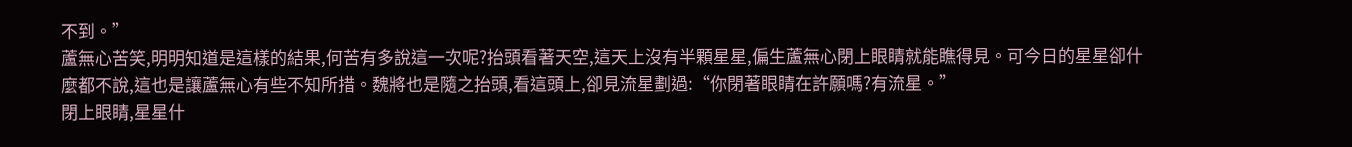不到。”
蘆無心苦笑,明明知道是這樣的結果,何苦有多說這一次呢?抬頭看著天空,這天上沒有半顆星星,偏生蘆無心閉上眼睛就能瞧得見。可今日的星星卻什麼都不說,這也是讓蘆無心有些不知所措。魏將也是隨之抬頭,看這頭上,卻見流星劃過:“你閉著眼睛在許願嗎?有流星。”
閉上眼睛,星星什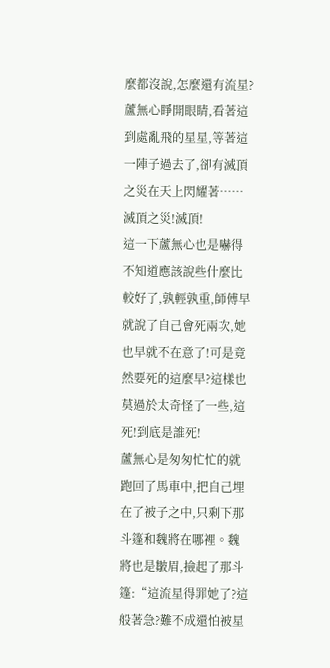麼都沒說,怎麼還有流星?蘆無心睜開眼睛,看著這到處亂飛的星星,等著這一陣子過去了,卻有滅頂之災在天上閃耀著……滅頂之災!滅頂!
這一下蘆無心也是嚇得不知道應該說些什麼比較好了,孰輕孰重,師傅早就說了自己會死兩次,她也早就不在意了!可是竟然要死的這麼早?這樣也莫過於太奇怪了一些,這死!到底是誰死!
蘆無心是匆匆忙忙的就跑回了馬車中,把自己埋在了被子之中,只剩下那斗篷和魏將在哪裡。魏將也是皺眉,撿起了那斗篷:“這流星得罪她了?這般著急?難不成還怕被星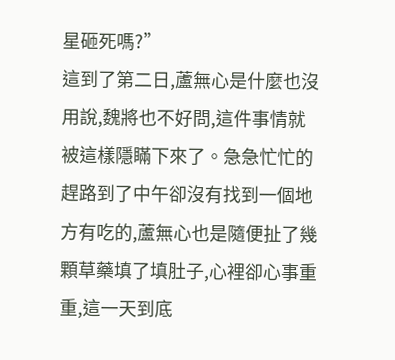星砸死嗎?”
這到了第二日,蘆無心是什麼也沒用說,魏將也不好問,這件事情就被這樣隱瞞下來了。急急忙忙的趕路到了中午卻沒有找到一個地方有吃的,蘆無心也是隨便扯了幾顆草藥填了填肚子,心裡卻心事重重,這一天到底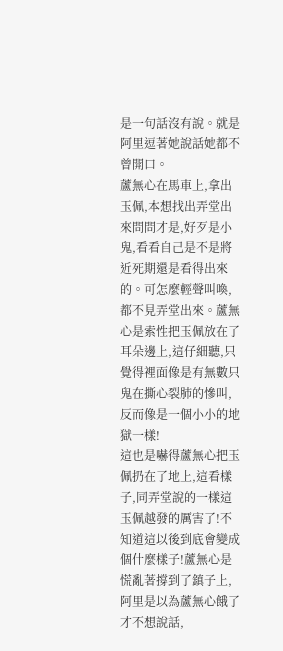是一句話沒有說。就是阿里逗著她說話她都不曾開口。
蘆無心在馬車上,拿出玉佩,本想找出弄堂出來問問才是,好歹是小鬼,看看自己是不是將近死期還是看得出來的。可怎麼輕聲叫喚,都不見弄堂出來。蘆無心是索性把玉佩放在了耳朵邊上,這仔細聽,只覺得裡面像是有無數只鬼在撕心裂肺的慘叫,反而像是一個小小的地獄一樣!
這也是嚇得蘆無心把玉佩扔在了地上,這看樣子,同弄堂說的一樣這玉佩越發的厲害了!不知道這以後到底會變成個什麼樣子!蘆無心是慌亂著撐到了鎮子上,阿里是以為蘆無心餓了才不想說話,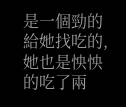是一個勁的給她找吃的,她也是怏怏的吃了兩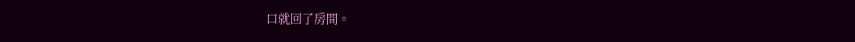口就回了房間。